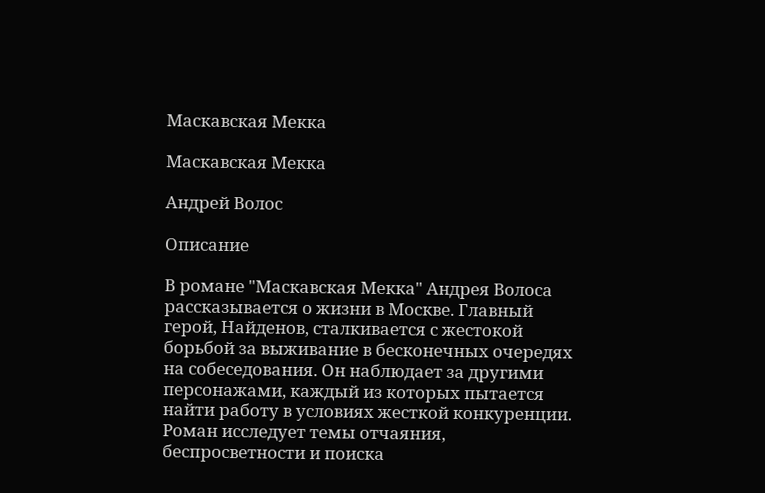Маскавская Мекка

Маскавская Мекка

Андрей Волос

Описание

В романе "Маскавская Мекка" Андрея Волоса рассказывается о жизни в Москве. Главный герой, Найденов, сталкивается с жестокой борьбой за выживание в бесконечных очередях на собеседования. Он наблюдает за другими персонажами, каждый из которых пытается найти работу в условиях жесткой конкуренции. Роман исследует темы отчаяния, беспросветности и поиска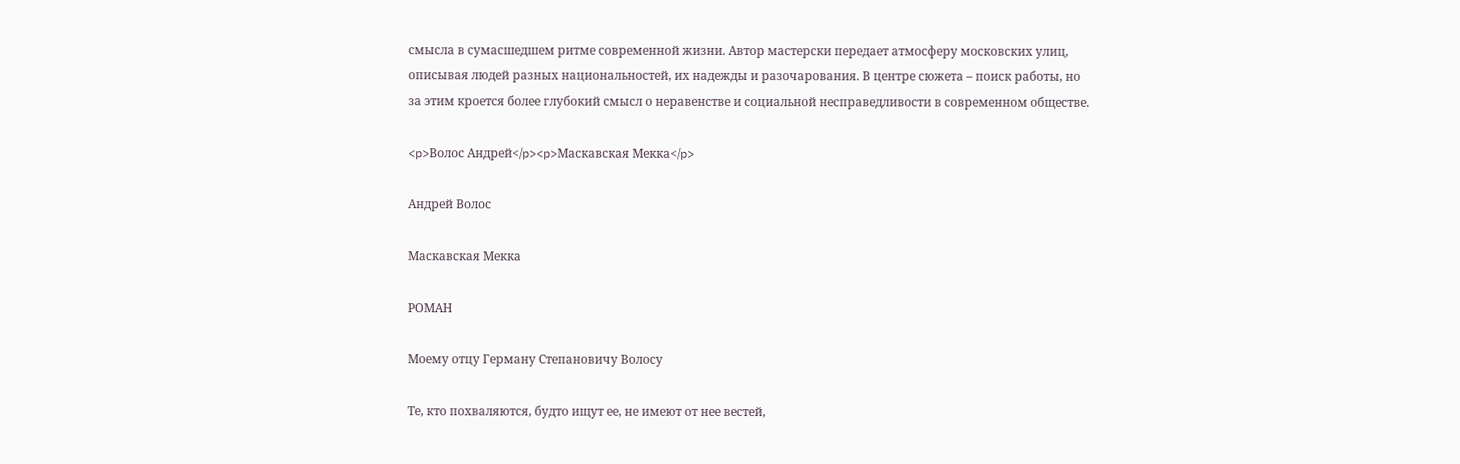смысла в сумасшедшем ритме современной жизни. Автор мастерски передает атмосферу московских улиц, описывая людей разных национальностей, их надежды и разочарования. В центре сюжета – поиск работы, но за этим кроется более глубокий смысл о неравенстве и социальной несправедливости в современном обществе.

<p>Волос Андрей</p><p>Маскавская Мекка</p>

Андрей Волос

Маскавская Мекка

РОМАН

Моему отцу Герману Степановичу Волосу

Те, кто похваляются, будто ищут ее, не имеют от нее вестей,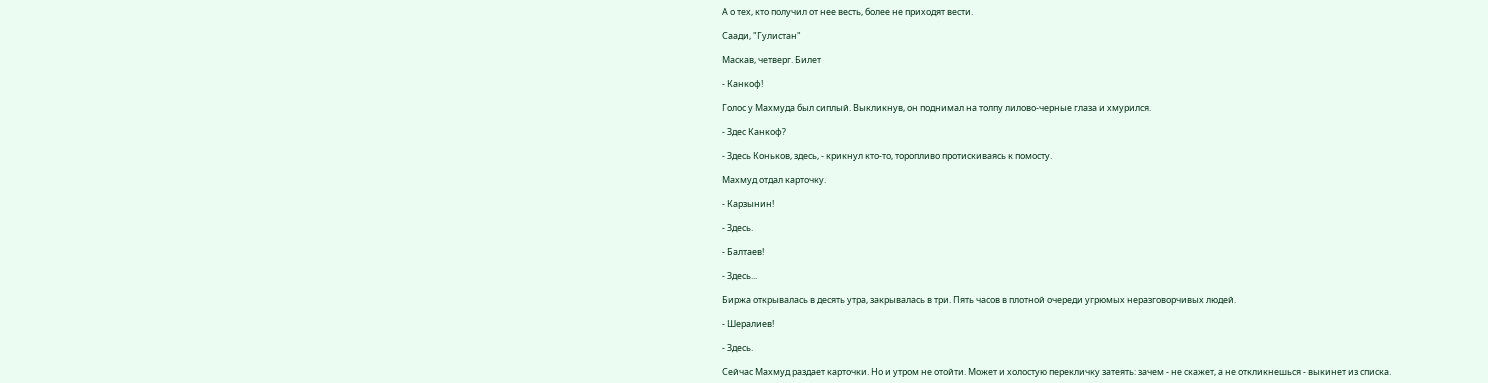А о тех, кто получил от нее весть, более не приходят вести.

Саади, "Гулистан"

Маскав, четверг. Билет

- Канкоф!

Голос у Махмуда был сиплый. Выкликнув, он поднимал на толпу лилово-черные глаза и хмурился.

- Здес Канкоф?

- Здесь Коньков, здесь, - крикнул кто-то, торопливо протискиваясь к помосту.

Махмуд отдал карточку.

- Карзынин!

- Здесь.

- Балтаев!

- Здесь...

Биржа открывалась в десять утра, закрывалась в три. Пять часов в плотной очереди угрюмых неразговорчивых людей.

- Шералиев!

- Здесь.

Сейчас Махмуд раздает карточки. Но и утром не отойти. Может и холостую перекличку затеять: зачем - не скажет, а не откликнешься - выкинет из списка.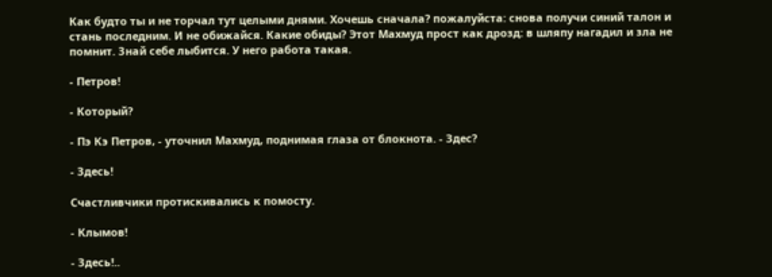Как будто ты и не торчал тут целыми днями. Хочешь сначала? пожалуйста: снова получи синий талон и стань последним. И не обижайся. Какие обиды? Этот Махмуд прост как дрозд: в шляпу нагадил и зла не помнит. Знай себе лыбится. У него работа такая.

- Петров!

- Который?

- Пэ Кэ Петров, - уточнил Махмуд, поднимая глаза от блокнота. - Здес?

- Здесь!

Счастливчики протискивались к помосту.

- Клымов!

- Здесь!..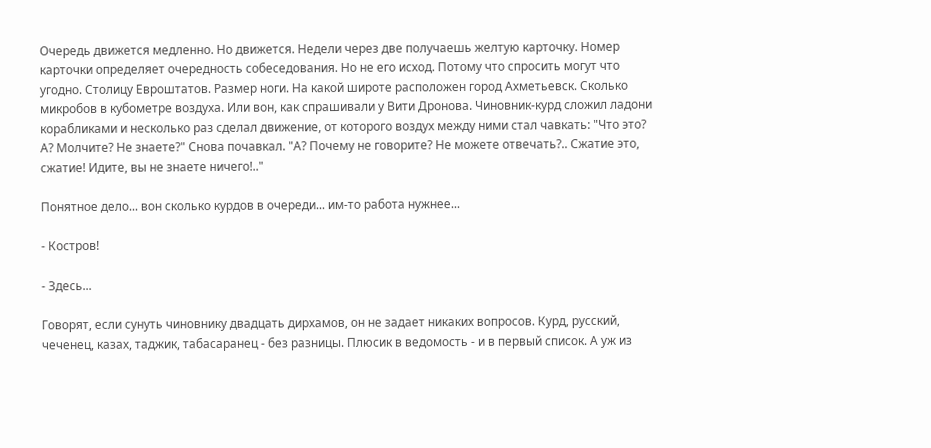Очередь движется медленно. Но движется. Недели через две получаешь желтую карточку. Номер карточки определяет очередность собеседования. Но не его исход. Потому что спросить могут что угодно. Столицу Евроштатов. Размер ноги. На какой широте расположен город Ахметьевск. Сколько микробов в кубометре воздуха. Или вон, как спрашивали у Вити Дронова. Чиновник-курд сложил ладони корабликами и несколько раз сделал движение, от которого воздух между ними стал чавкать: "Что это? А? Молчите? Не знаете?" Снова почавкал. "А? Почему не говорите? Не можете отвечать?.. Сжатие это, сжатие! Идите, вы не знаете ничего!.."

Понятное дело... вон сколько курдов в очереди... им-то работа нужнее...

- Костров!

- Здесь...

Говорят, если сунуть чиновнику двадцать дирхамов, он не задает никаких вопросов. Курд, русский, чеченец, казах, таджик, табасаранец - без разницы. Плюсик в ведомость - и в первый список. А уж из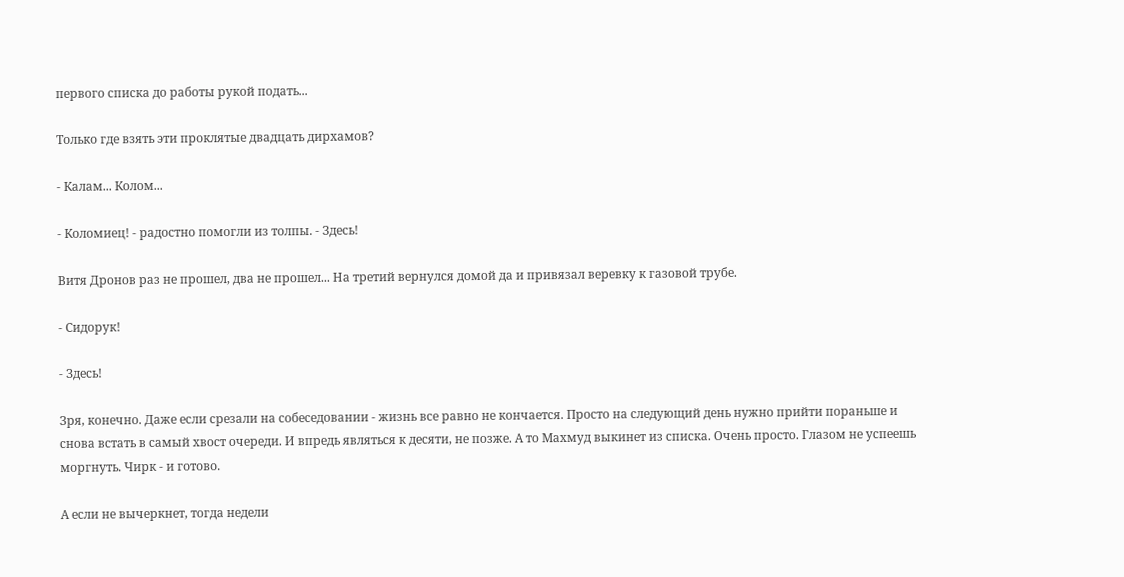первого списка до работы рукой подать...

Только где взять эти проклятые двадцать дирхамов?

- Калам... Колом...

- Коломиец! - радостно помогли из толпы. - Здесь!

Витя Дронов раз не прошел, два не прошел... На третий вернулся домой да и привязал веревку к газовой трубе.

- Сидорук!

- Здесь!

Зря, конечно. Даже если срезали на собеседовании - жизнь все равно не кончается. Просто на следующий день нужно прийти пораньше и снова встать в самый хвост очереди. И впредь являться к десяти, не позже. А то Махмуд выкинет из списка. Очень просто. Глазом не успеешь моргнуть. Чирк - и готово.

А если не вычеркнет, тогда недели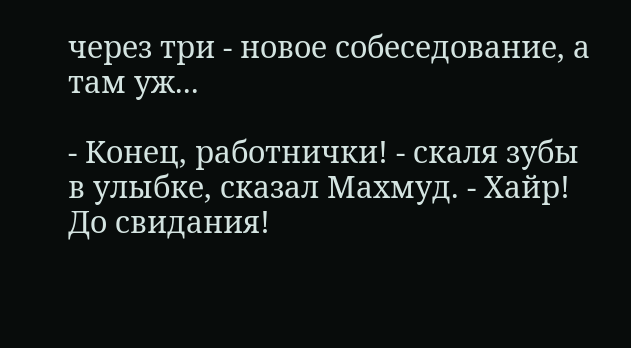через три - новое собеседование, а там уж...

- Конец, работнички! - скаля зубы в улыбке, сказал Махмуд. - Хайр! До свидания!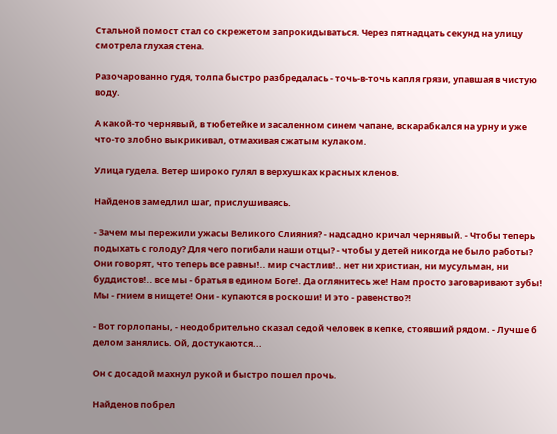Стальной помост стал со скрежетом запрокидываться. Через пятнадцать секунд на улицу смотрела глухая стена.

Разочарованно гудя, толпа быстро разбредалась - точь-в-точь капля грязи, упавшая в чистую воду.

А какой-то чернявый, в тюбетейке и засаленном синем чапане, вскарабкался на урну и уже что-то злобно выкрикивал, отмахивая сжатым кулаком.

Улица гудела. Ветер широко гулял в верхушках красных кленов.

Найденов замедлил шаг, прислушиваясь.

- Зачем мы пережили ужасы Великого Слияния? - надсадно кричал чернявый. - Чтобы теперь подыхать с голоду? Для чего погибали наши отцы? - чтобы у детей никогда не было работы? Они говорят, что теперь все равны!.. мир счастлив!.. нет ни христиан, ни мусульман, ни буддистов!.. все мы - братья в едином Боге!. Да оглянитесь же! Нам просто заговаривают зубы! Мы - гнием в нищете! Они - купаются в роскоши! И это - равенство?!

- Вот горлопаны, - неодобрительно сказал седой человек в кепке, стоявший рядом. - Лучше б делом занялись. Ой, достукаются...

Он с досадой махнул рукой и быстро пошел прочь.

Найденов побрел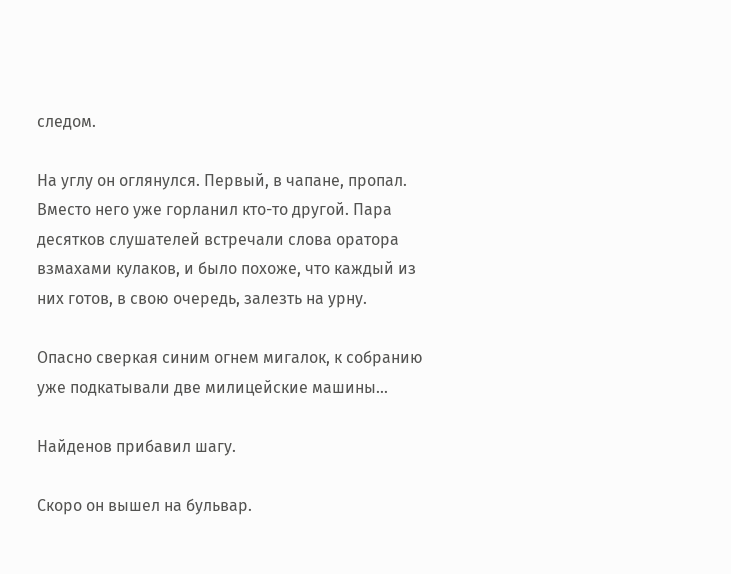следом.

На углу он оглянулся. Первый, в чапане, пропал. Вместо него уже горланил кто-то другой. Пара десятков слушателей встречали слова оратора взмахами кулаков, и было похоже, что каждый из них готов, в свою очередь, залезть на урну.

Опасно сверкая синим огнем мигалок, к собранию уже подкатывали две милицейские машины...

Найденов прибавил шагу.

Скоро он вышел на бульвар.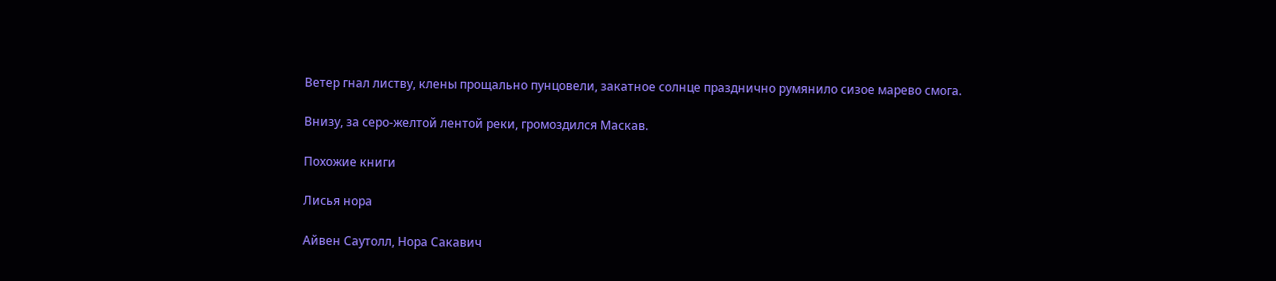Ветер гнал листву, клены прощально пунцовели, закатное солнце празднично румянило сизое марево смога.

Внизу, за серо-желтой лентой реки, громоздился Маскав.

Похожие книги

Лисья нора

Айвен Саутолл, Нора Сакавич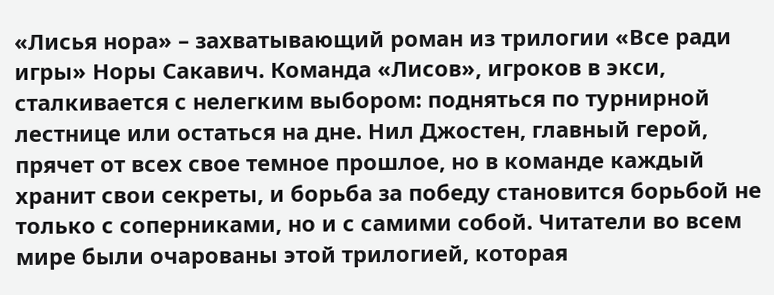«Лисья нора» – захватывающий роман из трилогии «Все ради игры» Норы Сакавич. Команда «Лисов», игроков в экси, сталкивается с нелегким выбором: подняться по турнирной лестнице или остаться на дне. Нил Джостен, главный герой, прячет от всех свое темное прошлое, но в команде каждый хранит свои секреты, и борьба за победу становится борьбой не только с соперниками, но и с самими собой. Читатели во всем мире были очарованы этой трилогией, которая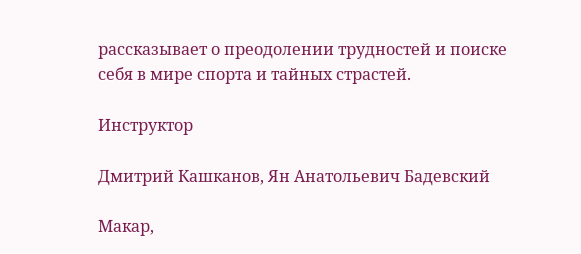рассказывает о преодолении трудностей и поиске себя в мире спорта и тайных страстей.

Инструктор

Дмитрий Кашканов, Ян Анатольевич Бадевский

Макар,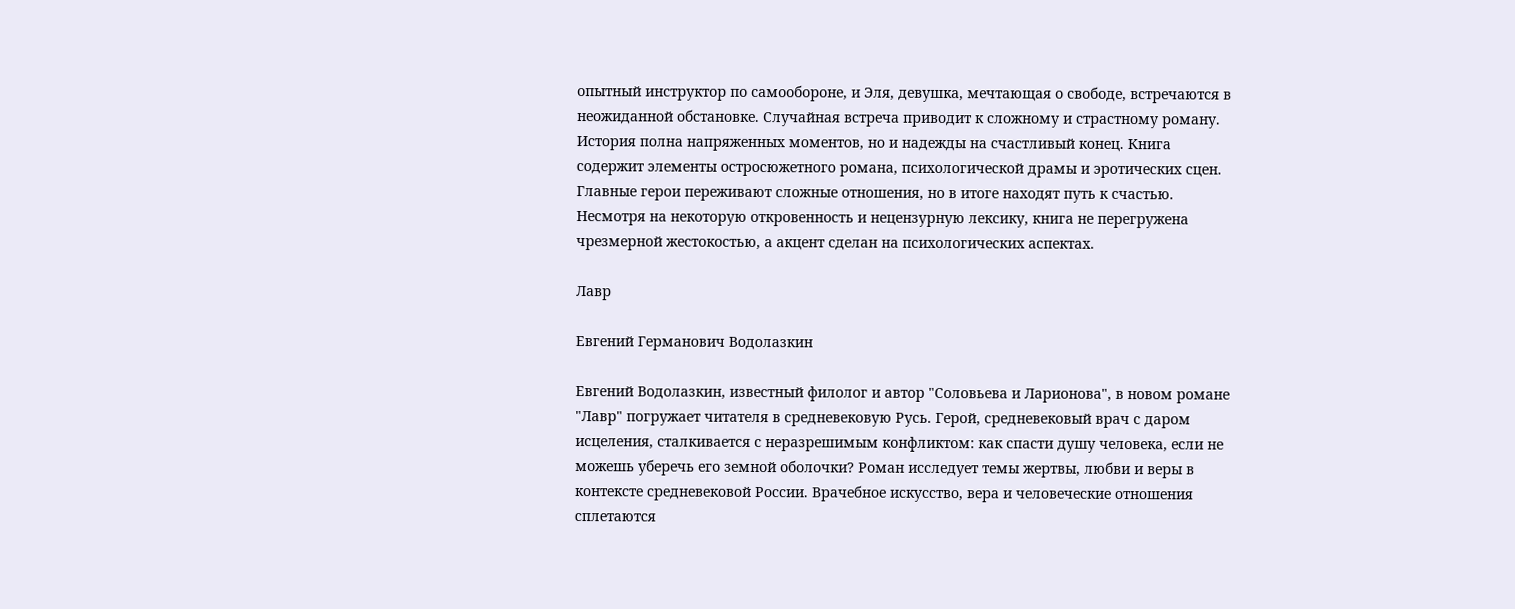опытный инструктор по самообороне, и Эля, девушка, мечтающая о свободе, встречаются в неожиданной обстановке. Случайная встреча приводит к сложному и страстному роману. История полна напряженных моментов, но и надежды на счастливый конец. Книга содержит элементы остросюжетного романа, психологической драмы и эротических сцен. Главные герои переживают сложные отношения, но в итоге находят путь к счастью. Несмотря на некоторую откровенность и нецензурную лексику, книга не перегружена чрезмерной жестокостью, а акцент сделан на психологических аспектах.

Лавр

Евгений Германович Водолазкин

Евгений Водолазкин, известный филолог и автор "Соловьева и Ларионова", в новом романе "Лавр" погружает читателя в средневековую Русь. Герой, средневековый врач с даром исцеления, сталкивается с неразрешимым конфликтом: как спасти душу человека, если не можешь уберечь его земной оболочки? Роман исследует темы жертвы, любви и веры в контексте средневековой России. Врачебное искусство, вера и человеческие отношения сплетаются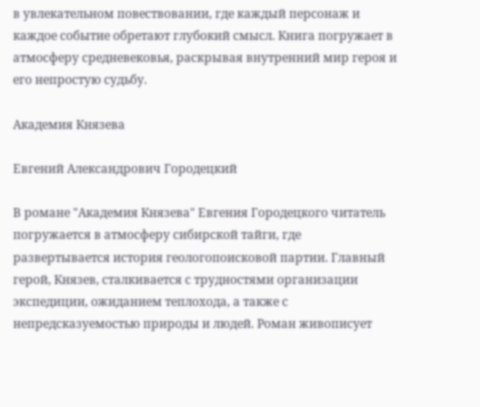в увлекательном повествовании, где каждый персонаж и каждое событие обретают глубокий смысл. Книга погружает в атмосферу средневековья, раскрывая внутренний мир героя и его непростую судьбу.

Академия Князева

Евгений Александрович Городецкий

В романе "Академия Князева" Евгения Городецкого читатель погружается в атмосферу сибирской тайги, где развертывается история геологопоисковой партии. Главный герой, Князев, сталкивается с трудностями организации экспедиции, ожиданием теплохода, а также с непредсказуемостью природы и людей. Роман живописует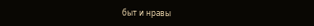быт и нравы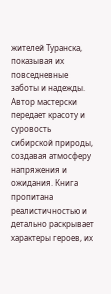жителей Туранска, показывая их повседневные заботы и надежды. Автор мастерски передает красоту и суровость сибирской природы, создавая атмосферу напряжения и ожидания. Книга пропитана реалистичностью и детально раскрывает характеры героев, их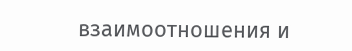взаимоотношения и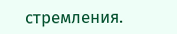стремления.